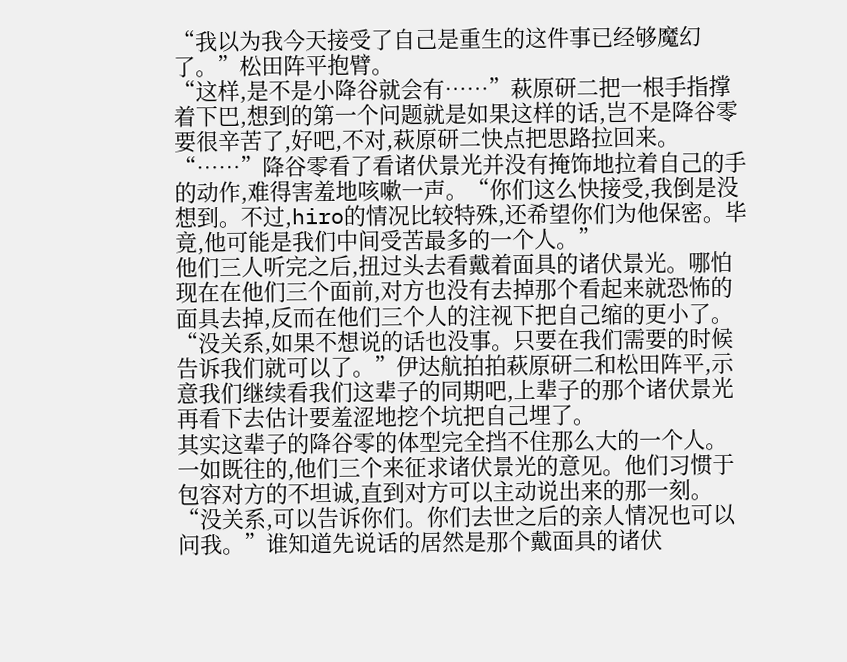“我以为我今天接受了自己是重生的这件事已经够魔幻了。”松田阵平抱臂。
“这样,是不是小降谷就会有……”萩原研二把一根手指撑着下巴,想到的第一个问题就是如果这样的话,岂不是降谷零要很辛苦了,好吧,不对,萩原研二快点把思路拉回来。
“……”降谷零看了看诸伏景光并没有掩饰地拉着自己的手的动作,难得害羞地咳嗽一声。“你们这么快接受,我倒是没想到。不过,hiro的情况比较特殊,还希望你们为他保密。毕竟,他可能是我们中间受苦最多的一个人。”
他们三人听完之后,扭过头去看戴着面具的诸伏景光。哪怕现在在他们三个面前,对方也没有去掉那个看起来就恐怖的面具去掉,反而在他们三个人的注视下把自己缩的更小了。
“没关系,如果不想说的话也没事。只要在我们需要的时候告诉我们就可以了。”伊达航拍拍萩原研二和松田阵平,示意我们继续看我们这辈子的同期吧,上辈子的那个诸伏景光再看下去估计要羞涩地挖个坑把自己埋了。
其实这辈子的降谷零的体型完全挡不住那么大的一个人。
一如既往的,他们三个来征求诸伏景光的意见。他们习惯于包容对方的不坦诚,直到对方可以主动说出来的那一刻。
“没关系,可以告诉你们。你们去世之后的亲人情况也可以问我。”谁知道先说话的居然是那个戴面具的诸伏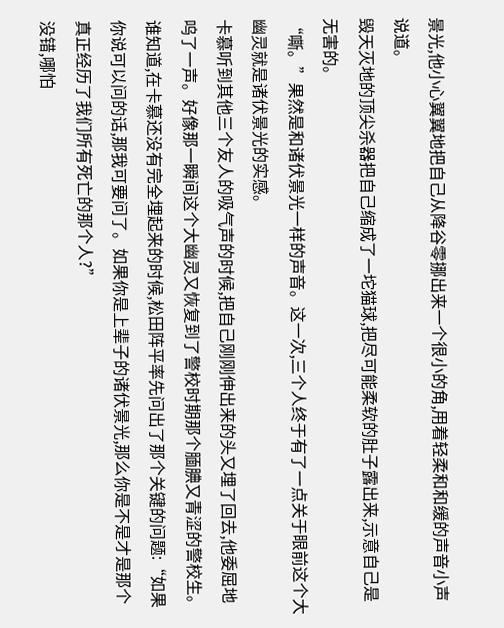景光,他小心翼翼地把自己从降谷零挪出来一个很小的角,用着轻柔和和缓的声音小声说道。
毁天灭地的顶尖杀器把自己缩成了一坨猫球,把尽可能柔软的肚子露出来,示意自己是无害的。
“嘶。”果然是和诸伏景光一样的声音。这一次,三个人终于有了一点关于眼前这个大幽灵就是诸伏景光的实感。
卡慕听到其他三个友人的吸气声的时候,把自己刚刚伸出来的头又埋了回去,他委屈地呜了一声。好像那一瞬间这个大幽灵又恢复到了警校时期那个腼腆又青涩的警校生。
谁知道,在卡慕还没有完全埋起来的时候,松田阵平率先问出了那个关键的问题:“如果你说可以问的话,那我可要问了。如果你是上辈子的诸伏景光,那么你是不是才是那个真正经历了我们所有死亡的那个人?”
没错,哪怕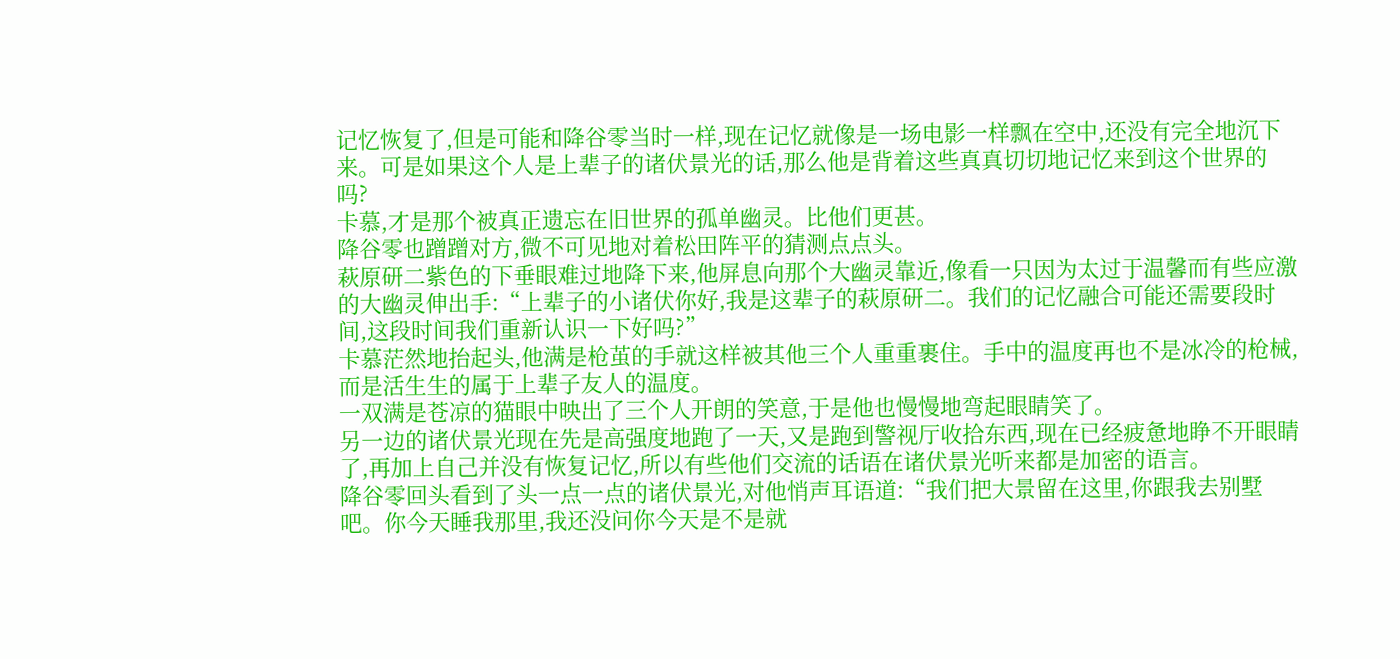记忆恢复了,但是可能和降谷零当时一样,现在记忆就像是一场电影一样飘在空中,还没有完全地沉下来。可是如果这个人是上辈子的诸伏景光的话,那么他是背着这些真真切切地记忆来到这个世界的吗?
卡慕,才是那个被真正遗忘在旧世界的孤单幽灵。比他们更甚。
降谷零也蹭蹭对方,微不可见地对着松田阵平的猜测点点头。
萩原研二紫色的下垂眼难过地降下来,他屏息向那个大幽灵靠近,像看一只因为太过于温馨而有些应激的大幽灵伸出手:“上辈子的小诸伏你好,我是这辈子的萩原研二。我们的记忆融合可能还需要段时间,这段时间我们重新认识一下好吗?”
卡慕茫然地抬起头,他满是枪茧的手就这样被其他三个人重重裹住。手中的温度再也不是冰冷的枪械,而是活生生的属于上辈子友人的温度。
一双满是苍凉的猫眼中映出了三个人开朗的笑意,于是他也慢慢地弯起眼睛笑了。
另一边的诸伏景光现在先是高强度地跑了一天,又是跑到警视厅收拾东西,现在已经疲惫地睁不开眼睛了,再加上自己并没有恢复记忆,所以有些他们交流的话语在诸伏景光听来都是加密的语言。
降谷零回头看到了头一点一点的诸伏景光,对他悄声耳语道:“我们把大景留在这里,你跟我去别墅吧。你今天睡我那里,我还没问你今天是不是就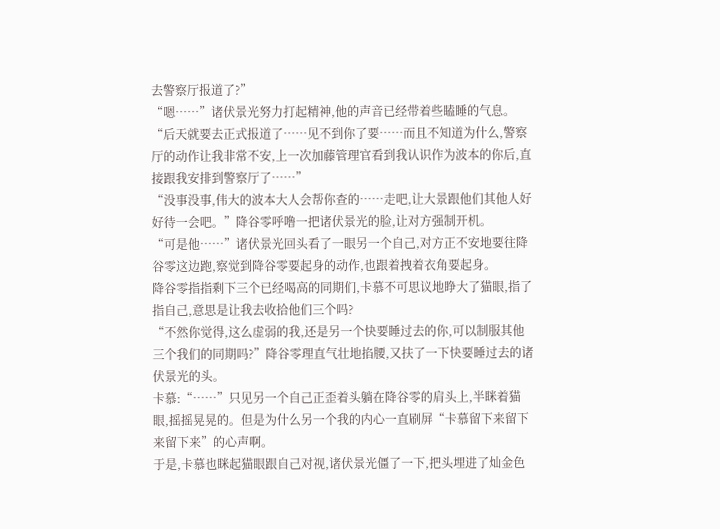去警察厅报道了?”
“嗯……”诸伏景光努力打起精神,他的声音已经带着些瞌睡的气息。“后天就要去正式报道了……见不到你了要……而且不知道为什么,警察厅的动作让我非常不安,上一次加藤管理官看到我认识作为波本的你后,直接跟我安排到警察厅了……”
“没事没事,伟大的波本大人会帮你查的……走吧,让大景跟他们其他人好好待一会吧。”降谷零呼噜一把诸伏景光的脸,让对方强制开机。
“可是他……”诸伏景光回头看了一眼另一个自己,对方正不安地要往降谷零这边跑,察觉到降谷零要起身的动作,也跟着拽着衣角要起身。
降谷零指指剩下三个已经喝高的同期们,卡慕不可思议地睁大了猫眼,指了指自己,意思是让我去收拾他们三个吗?
“不然你觉得,这么虚弱的我,还是另一个快要睡过去的你,可以制服其他三个我们的同期吗?”降谷零理直气壮地掐腰,又扶了一下快要睡过去的诸伏景光的头。
卡慕:“……”只见另一个自己正歪着头躺在降谷零的肩头上,半眯着猫眼,摇摇晃晃的。但是为什么另一个我的内心一直刷屏“卡慕留下来留下来留下来”的心声啊。
于是,卡慕也眯起猫眼跟自己对视,诸伏景光僵了一下,把头埋进了灿金色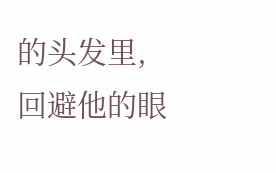的头发里,回避他的眼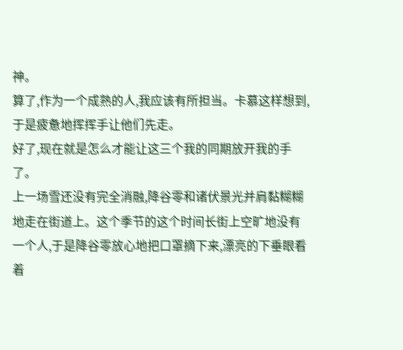神。
算了,作为一个成熟的人,我应该有所担当。卡慕这样想到,于是疲惫地挥挥手让他们先走。
好了,现在就是怎么才能让这三个我的同期放开我的手了。
上一场雪还没有完全消融,降谷零和诸伏景光并肩黏糊糊地走在街道上。这个季节的这个时间长街上空旷地没有一个人,于是降谷零放心地把口罩摘下来,漂亮的下垂眼看着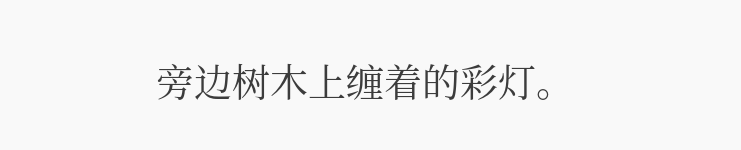旁边树木上缠着的彩灯。